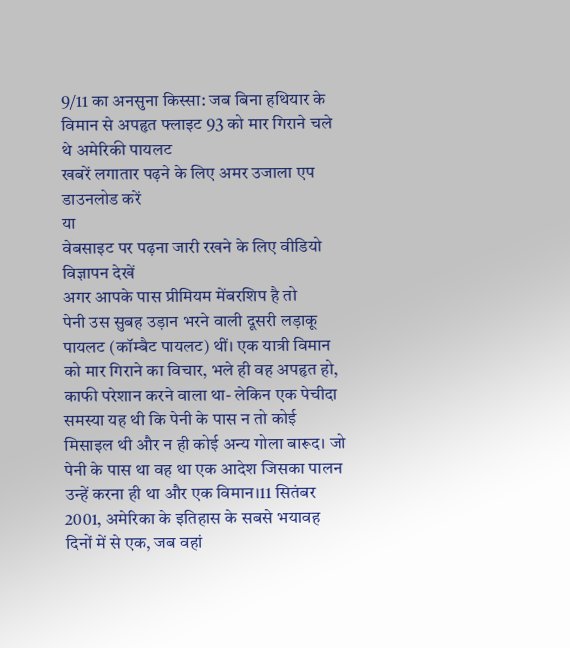9/11 का अनसुना किस्सा: जब बिना हथियार के विमान से अपहृत फ्लाइट 93 को मार गिराने चले थे अमेरिकी पायलट
खबरें लगातार पढ़ने के लिए अमर उजाला एप डाउनलोड करें
या
वेबसाइट पर पढ़ना जारी रखने के लिए वीडियो विज्ञापन देखें
अगर आपके पास प्रीमियम मेंबरशिप है तो
पेनी उस सुबह उड़ान भरने वाली दूसरी लड़ाकू पायलट (कॉम्बैट पायलट) थीं। एक यात्री विमान को मार गिराने का विचार, भले ही वह अपहृत हो, काफी परेशान करने वाला था- लेकिन एक पेचीदा समस्या यह थी कि पेनी के पास न तो कोई मिसाइल थी और न ही कोई अन्य गोला बारूद। जो पेनी के पास था वह था एक आदेश जिसका पालन उन्हें करना ही था और एक विमान।11 सितंबर 2001, अमेरिका के इतिहास के सबसे भयावह दिनों में से एक, जब वहां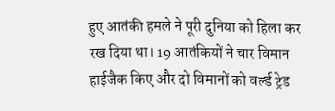हुए आतंकी हमले ने पूरी दुनिया को हिला कर रख दिया था। 19 आतंकियों ने चार विमान हाईजैक किए और दो विमानों को वर्ल्ड ट्रेड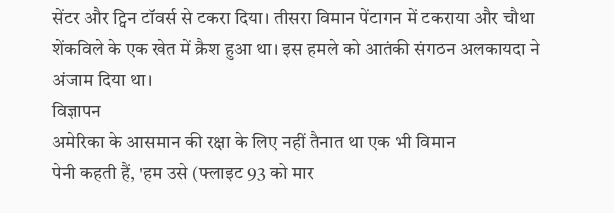सेंटर और ट्विन टॉवर्स से टकरा दिया। तीसरा विमान पेंटागन में टकराया और चौथा शेंकविले के एक खेत में क्रैश हुआ था। इस हमले को आतंकी संगठन अलकायदा ने अंजाम दिया था।
विज्ञापन
अमेरिका के आसमान की रक्षा के लिए नहीं तैनात था एक भी विमान
पेनी कहती हैं, 'हम उसे (फ्लाइट 93 को मार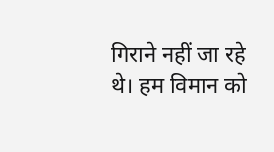गिराने नहीं जा रहे थे। हम विमान को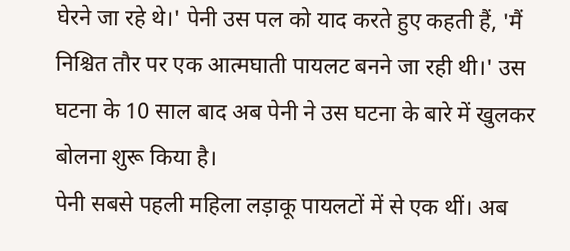घेरने जा रहे थे।' पेनी उस पल को याद करते हुए कहती हैं, 'मैं निश्चित तौर पर एक आत्मघाती पायलट बनने जा रही थी।' उस घटना के 10 साल बाद अब पेनी ने उस घटना के बारे में खुलकर बोलना शुरू किया है।
पेनी सबसे पहली महिला लड़ाकू पायलटों में से एक थीं। अब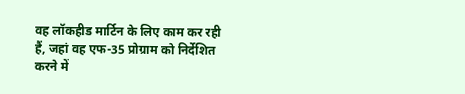वह लॉकहीड मार्टिन के लिए काम कर रही हैं, जहां वह एफ-35 प्रोग्राम को निर्देशित करने में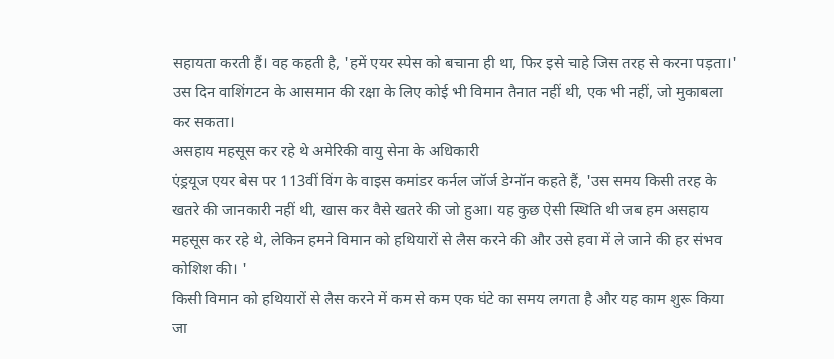सहायता करती हैं। वह कहती है, 'हमें एयर स्पेस को बचाना ही था, फिर इसे चाहे जिस तरह से करना पड़ता।' उस दिन वाशिंगटन के आसमान की रक्षा के लिए कोई भी विमान तैनात नहीं थी, एक भी नहीं, जो मुकाबला कर सकता।
असहाय महसूस कर रहे थे अमेरिकी वायु सेना के अधिकारी
एंड्रयूज एयर बेस पर 113वीं विंग के वाइस कमांडर कर्नल जॉर्ज डेग्नॉन कहते हैं, 'उस समय किसी तरह के खतरे की जानकारी नहीं थी, खास कर वैसे खतरे की जो हुआ। यह कुछ ऐसी स्थिति थी जब हम असहाय महसूस कर रहे थे, लेकिन हमने विमान को हथियारों से लैस करने की और उसे हवा में ले जाने की हर संभव कोशिश की। '
किसी विमान को हथियारों से लैस करने में कम से कम एक घंटे का समय लगता है और यह काम शुरू किया जा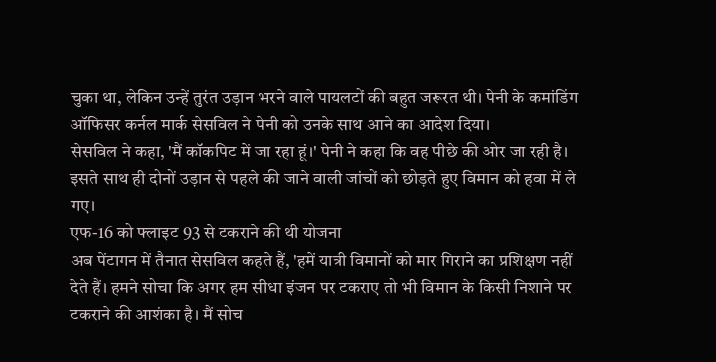चुका था, लेकिन उन्हें तुरंत उड़ान भरने वाले पायलटों की बहुत जरूरत थी। पेनी के कमांडिंग ऑफिसर कर्नल मार्क सेसविल ने पेनी को उनके साथ आने का आदेश दिया।
सेसविल ने कहा, 'मैं कॉकपिट में जा रहा हूं।' पेनी ने कहा कि वह पीछे की ओर जा रही है। इसते साथ ही दोनों उड़ान से पहले की जाने वाली जांचों को छोड़ते हुए विमान को हवा में ले गए।
एफ-16 को फ्लाइट 93 से टकराने की थी योजना
अब पेंटागन में तैनात सेसविल कहते हैं, 'हमें यात्री विमानों को मार गिराने का प्रशिक्षण नहीं देते हैं। हमने सोचा कि अगर हम सीधा इंजन पर टकराए तो भी विमान के किसी निशाने पर टकराने की आशंका है। मैं सोच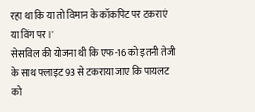रहा था कि या तो विमान के कॉकपिट पर टकराएं या विंग पर।'
सेसविल की योजना थी कि एफ-16 को इतनी तेजी के साथ फ्लाइट 93 से टकराया जाए कि पायलट को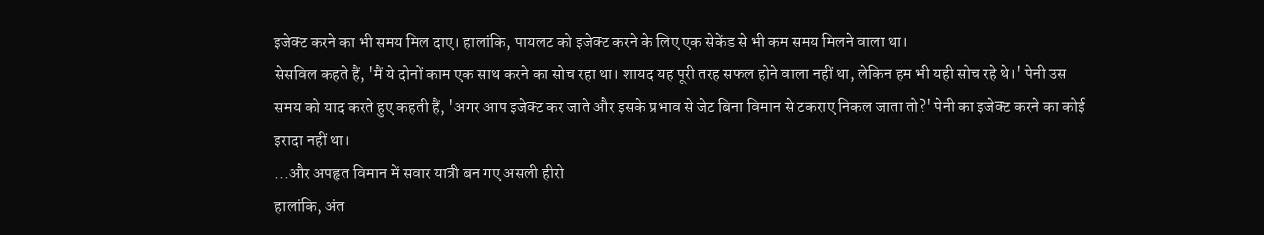इजेक्ट करने का भी समय मिल दाए। हालांकि, पायलट को इजेक्ट करने के लिए एक सेकेंड से भी कम समय मिलने वाला था।
सेसविल कहते हैं, 'मैं ये दोनों काम एक साथ करने का सोच रहा था। शायद यह पूरी तरह सफल होने वाला नहीं था, लेकिन हम भी यही सोच रहे थे।' पेनी उस समय को याद करते हुए कहती हैं, 'अगर आप इजेक्ट कर जाते और इसके प्रभाव से जेट बिना विमान से टकराए निकल जाता तो?' पेनी का इजेक्ट करने का कोई इरादा नहीं था।
...और अपहृत विमान में सवार यात्री बन गए असली हीरो
हालांकि, अंत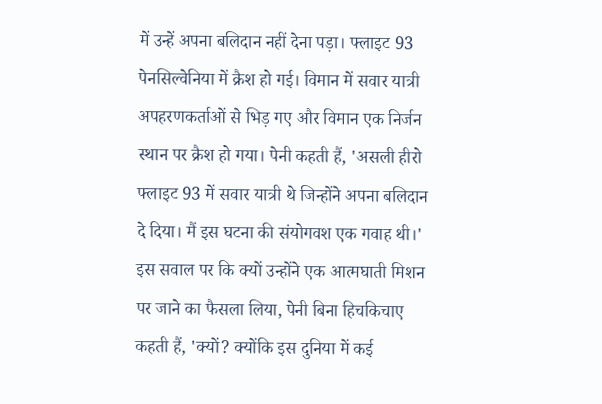में उन्हें अपना बलिदान नहीं देना पड़ा। फ्लाइट 93 पेनसिल्वेनिया में क्रैश हो गई। विमान में सवार यात्री अपहरणकर्ताओं से भिड़ गए और विमान एक निर्जन स्थान पर क्रैश हो गया। पेनी कहती हैं, 'असली हीरो फ्लाइट 93 में सवार यात्री थे जिन्होंने अपना बलिदान दे दिया। मैं इस घटना की संयोगवश एक गवाह थी।'
इस सवाल पर कि क्यों उन्होंने एक आत्मघाती मिशन पर जाने का फैसला लिया, पेनी बिना हिचकिचाए कहती हैं, 'क्यों? क्योंकि इस दुनिया में कई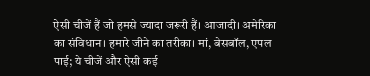ऐसी चीजें हैं जो हमसे ज्यादा जरूरी हैं। आजादी। अमेरिका का संविधान। हमारे जीने का तरीका। मां, बेसबॉल, एपल पाई; ये चीजें और ऐसी कई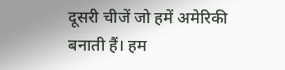दूसरी चीजें जो हमें अमेरिकी बनाती हैं। हम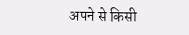अपने से किसी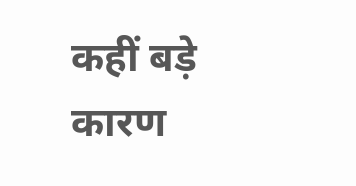कहीं बड़े कारण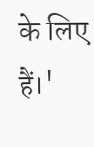के लिए हैं।'